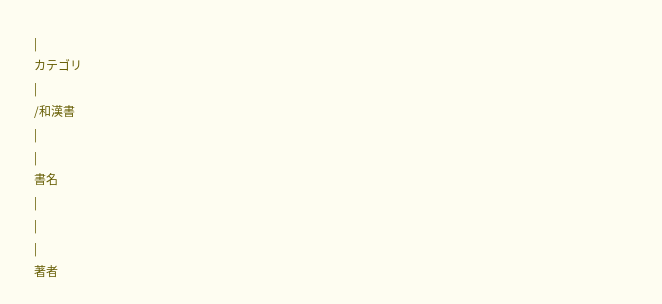|
カテゴリ
|
/和漢書
|
|
書名
|
|
|
著者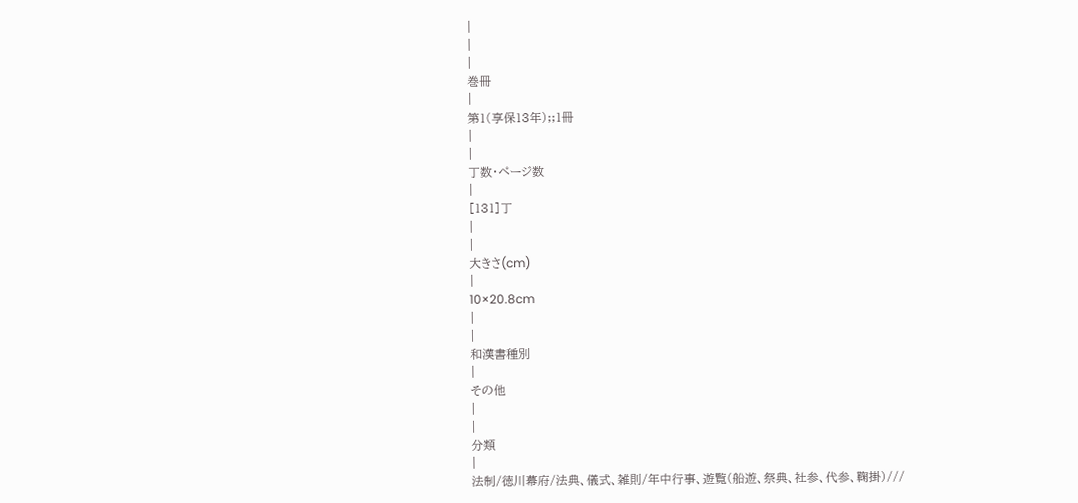|
|
|
巻冊
|
第1(享保13年);;1冊
|
|
丁数・ページ数
|
[131]丁
|
|
大きさ(cm)
|
10×20.8cm
|
|
和漢書種別
|
その他
|
|
分類
|
法制/徳川幕府/法典、儀式、雑則/年中行事、遊覧(船遊、祭典、社参、代参、鞠掛)///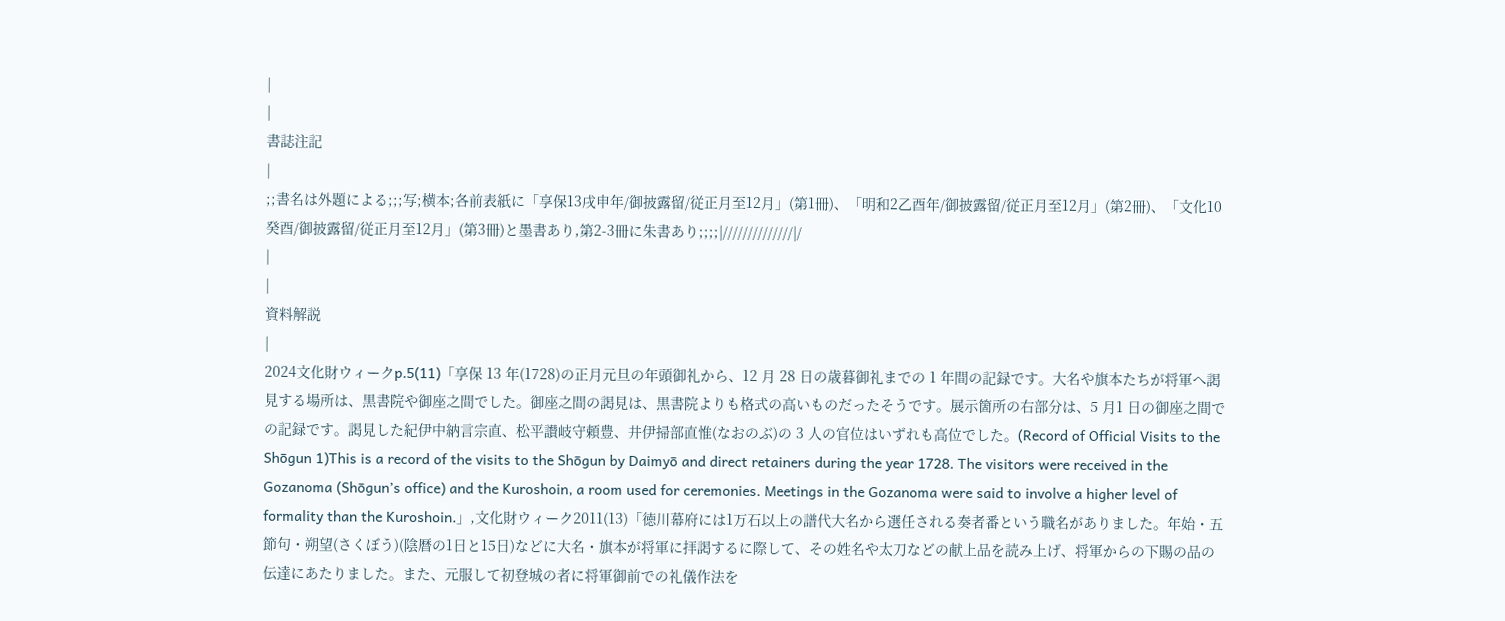|
|
書誌注記
|
;;書名は外題による;;;写;横本;各前表紙に「享保13戌申年/御披露留/従正月至12月」(第1冊)、「明和2乙酉年/御披露留/従正月至12月」(第2冊)、「文化10癸酉/御披露留/従正月至12月」(第3冊)と墨書あり,第2-3冊に朱書あり;;;;|//////////////|/
|
|
資料解説
|
2024文化財ウィークp.5(11)「享保 13 年(1728)の正月元旦の年頭御礼から、12 月 28 日の歳暮御礼までの 1 年間の記録です。大名や旗本たちが将軍へ謁見する場所は、黒書院や御座之間でした。御座之間の謁見は、黒書院よりも格式の高いものだったそうです。展示箇所の右部分は、5 月1 日の御座之間での記録です。謁見した紀伊中納言宗直、松平讃岐守頼豊、井伊掃部直惟(なおのぶ)の 3 人の官位はいずれも高位でした。(Record of Official Visits to the Shōgun 1)This is a record of the visits to the Shōgun by Daimyō and direct retainers during the year 1728. The visitors were received in the Gozanoma (Shōgun’s office) and the Kuroshoin, a room used for ceremonies. Meetings in the Gozanoma were said to involve a higher level of formality than the Kuroshoin.」,文化財ウィーク2011(13)「徳川幕府には1万石以上の譜代大名から選任される奏者番という職名がありました。年始・五節句・朔望(さくぼう)(陰暦の1日と15日)などに大名・旗本が将軍に拝謁するに際して、その姓名や太刀などの献上品を読み上げ、将軍からの下賜の品の伝達にあたりました。また、元服して初登城の者に将軍御前での礼儀作法を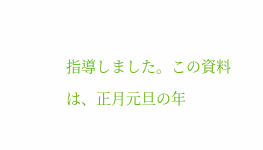指導しました。この資料は、正月元旦の年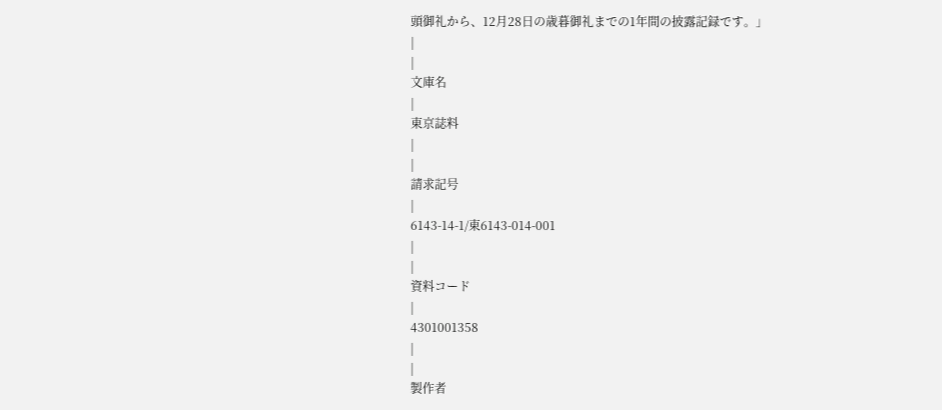頭御礼から、12月28日の歳暮御礼までの1年間の披露記録です。」
|
|
文庫名
|
東京誌料
|
|
請求記号
|
6143-14-1/東6143-014-001
|
|
資料コード
|
4301001358
|
|
製作者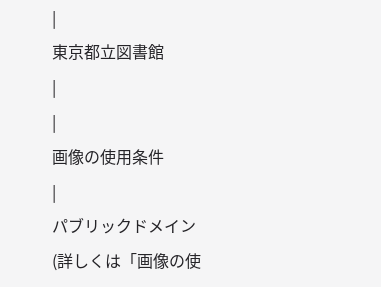|
東京都立図書館
|
|
画像の使用条件
|
パブリックドメイン
(詳しくは「画像の使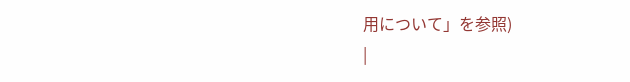用について」を参照)
|